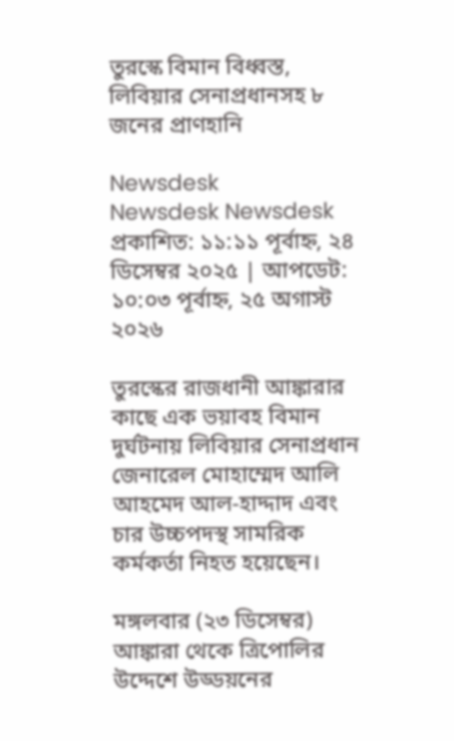তুরস্কে বিমান বিধ্বস্ত, লিবিয়ার সেনাপ্রধানসহ ৮ জনের প্রাণহানি

Newsdesk
Newsdesk Newsdesk
প্রকাশিত: ১১:১১ পূর্বাহ্ন, ২৪ ডিসেম্বর ২০২৫ | আপডেট: ১০:০৩ পূর্বাহ্ন, ২৫ অগাস্ট ২০২৬

তুরস্কের রাজধানী আঙ্কারার কাছে এক ভয়াবহ বিমান দুর্ঘটনায় লিবিয়ার সেনাপ্রধান জেনারেল মোহাম্মেদ আলি আহমেদ আল-হাদ্দাদ এবং চার উচ্চপদস্থ সামরিক কর্মকর্তা নিহত হয়েছেন।

মঙ্গলবার (২৩ ডিসেম্বর) আঙ্কারা থেকে ত্রিপোলির উদ্দেশে উড্ডয়নের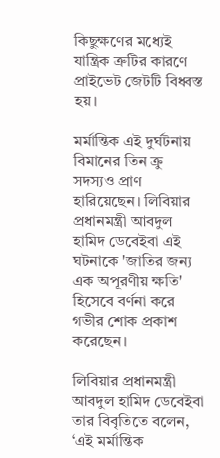কিছুক্ষণের মধ্যেই যান্ত্রিক ত্রুটির কারণে প্রাইভেট জেটটি বিধ্বস্ত হয়।

মর্মান্তিক এই দুর্ঘটনায় বিমানের তিন ক্রু সদস্যও প্রাণ হারিয়েছেন। লিবিয়ার প্রধানমন্ত্রী আবদুল হামিদ ডেবেইবা এই ঘটনাকে 'জাতির জন্য এক অপূরণীয় ক্ষতি' হিসেবে বর্ণনা করে গভীর শোক প্রকাশ করেছেন।

লিবিয়ার প্রধানমন্ত্রী আবদুল হামিদ ডেবেইবা তার বিবৃতিতে বলেন, ‘এই মর্মান্তিক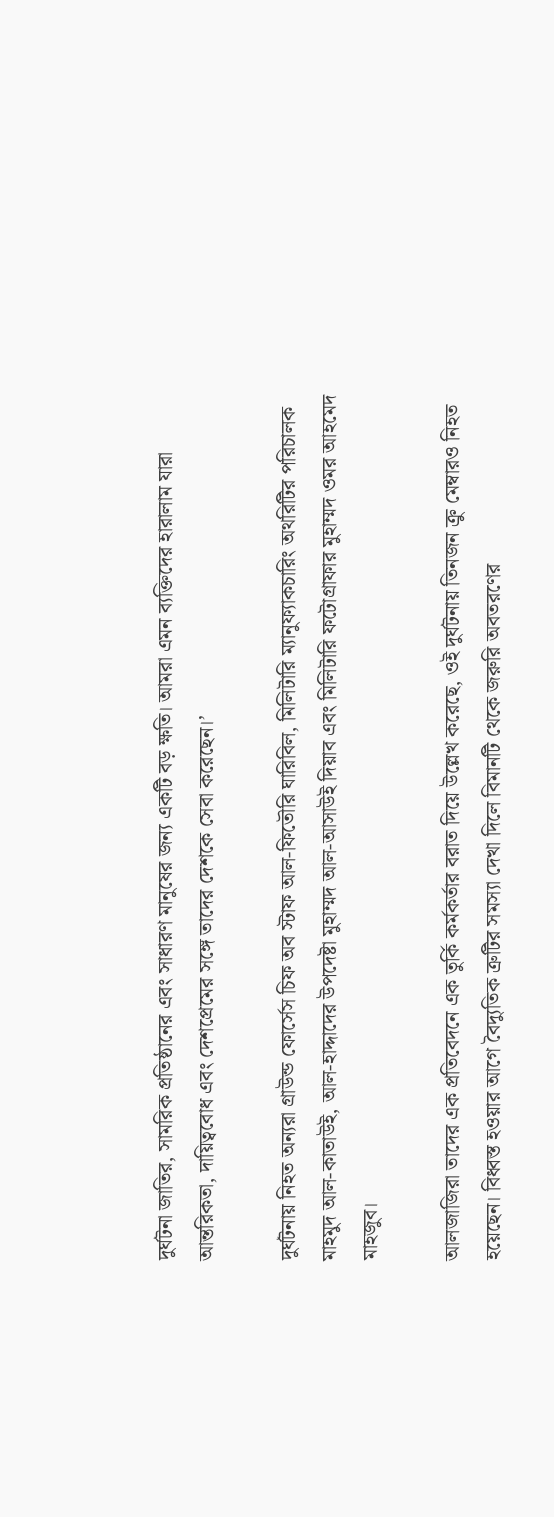দুর্ঘটনা জাতির, সামরিক প্রতিষ্ঠানের এবং সাধারণ মানুষের জন্য একটি বড় ক্ষতি। আমরা এমন ব্যক্তিদের হারালাম যারা আন্তরিকতা, দায়িত্ববোধ এবং দেশপ্রেমের সঙ্গে তাদের দেশকে সেবা করেছেন।’

দুর্ঘটনায় নিহত অন্যরা গ্রাউন্ড ফোর্সেস চিফ অব স্টাফ আল-ফিতৌরি ঘারিবিল, মিলিটারি ম্যানুফ্যাকচারিং অথরিটির পরিচালক মাহমুদ আল-কাতাউই, আল-হাদ্দাদের উপদেষ্টা মুহাম্মদ আল-আসাউই দিয়াব এবং মিলিটারি ফটোগ্রাফার মুহাম্মদ ওমর আহমেদ মাহজুব।

আলজাজিরা তাদের এক প্রতিবেদনে এক তুর্কি কর্মকর্তার বরাত দিয়ে উল্লেখ করেছে, ওই দুর্ঘটনায় তিনজন ক্রু মেম্বারও নিহত হয়েছেন। বিধ্বস্ত হওয়ার আগে বৈদ্যুতিক ত্রুটির সমস্যা দেখা দিলে বিমানটি থেকে জরুরি অবতরণের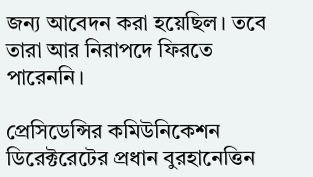জন্য আবেদন করা হয়েছিল। তবে তারা আর নিরাপদে ফিরতে পারেননি।

প্রেসিডেন্সির কমিউনিকেশন ডিরেক্টরেটের প্রধান বুরহানেত্তিন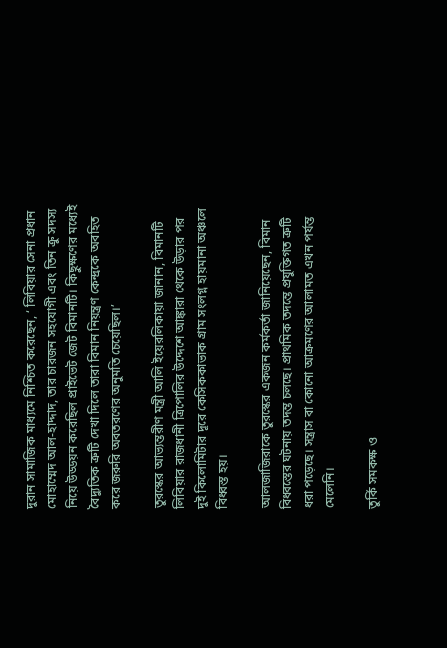দুরান সামাজিক মাধ্যমে নিশ্চিত করেছেন, ‘ লিবিয়ার সেনা প্রধান মোহাম্মেদ আল-হাদ্দাদ, তার চারজন সহযোগী এবং তিন ক্রু সদস্য নিয়ে উড্ডয়ন করেছিল প্রাইভেট জেট বিমানটি। কিছুক্ষণের মধ্যেই বৈদ্যুতিক ত্রুটি দেখা দিলে তারা বিমান নিয়ন্ত্রণ কেন্দ্রকে অবহিত করে জরুরি অবতরণের অনুমতি চেয়েছিল।’

তুরস্কের আভ্যন্তরীণ মন্ত্রী আলি ইয়েরলিকায়া জানান, বিমানটি লিবিয়ার রাজধানী ত্রিপোলির উদ্দেশে আঙ্কারা থেকে উড়ার পর দুই কিলোমিটার দূরে কেসিককাভাক গ্রাম সংলগ্ন হায়মানা অঞ্চলে বিধ্বস্ত হয়।

আলজাজিরাকে তুরস্কের একজন কর্মকর্তা জানিয়েছেন, বিমান বিধ্বস্তের ঘটনায় তদন্ত চলছে। প্রাথমিক তদন্তে প্রযুক্তিগত ত্রুটি ধরা পড়েছে। সন্ত্রাস বা কোনো আক্রমণের আলামত এখন পর্যন্ত মেলেনি।

তুর্কি সমকক্ষ ও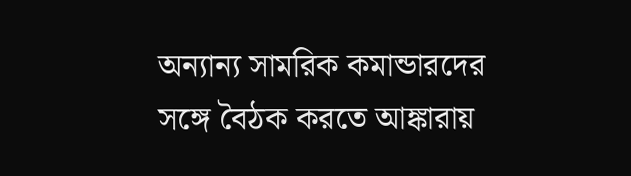অন্যান্য সামরিক কমান্ডারদের সঙ্গে বৈঠক করতে আঙ্কারায়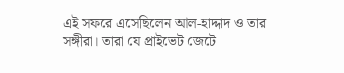এই সফরে এসেছিলেন আল-হাদ্দাদ ও তার সঙ্গীরা। তারা যে প্রাইভেট জেটে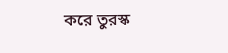করে তুরস্ক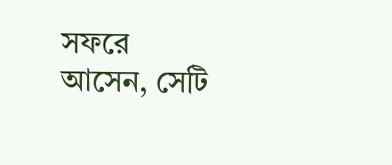সফরে আসেন, সেটি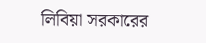লিবিয়া সরকারের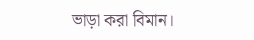ভাড়া করা বিমান।